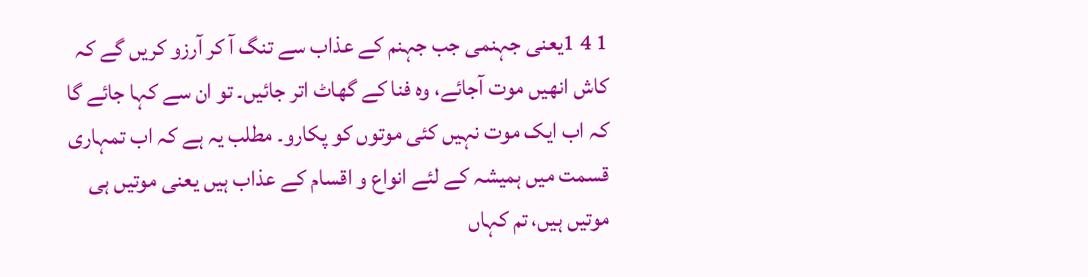1 4 1یعنی جہنمی جب جہنم کے عذاب سے تنگ آ کر آرزو کریں گے کہ کاش انھیں موت آجائے، وہ فنا کے گھاٹ اتر جائیں۔ تو ان سے کہا جائے گا کہ اب ایک موت نہیں کئی موتوں کو پکارو۔ مطلب یہ ہے کہ اب تمہاری قسمت میں ہمیشہ کے لئے انواع و اقسام کے عذاب ہیں یعنی موتیں ہی موتیں ہیں، تم کہاں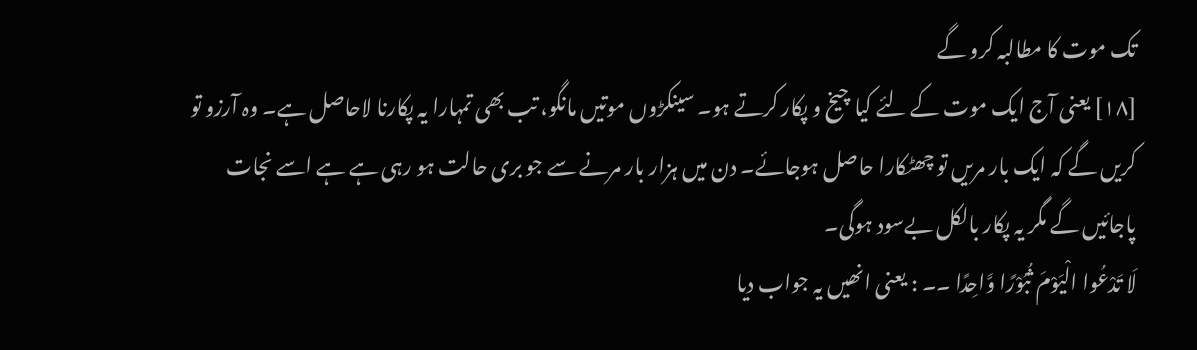تک موت کا مطالبہ کرو گے
[١٨] یعنی آج ایک موت کے لئے کیا چیخ و پکار کرتے ہو۔ سینکڑوں موتیں مانگو، تب بھی تمہارا یہ پکارنا لاحاصل ہے۔ وہ آرزو تو کریں گے کہ ایک بار مریں تو چھٹکارا حاصل ہوجائے۔ دن میں ہزار بار مرنے سے جو بری حالت ہو رہی ہے ہے اسے نجات پاجائیں گے مگر یہ پکار بالکل بےسود ہوگی۔
لَا تَدْعُوا الْيَوْمَ ثُبُوْرًا وَّاحِدًا ۔۔ : یعنی انھیں یہ جواب دیا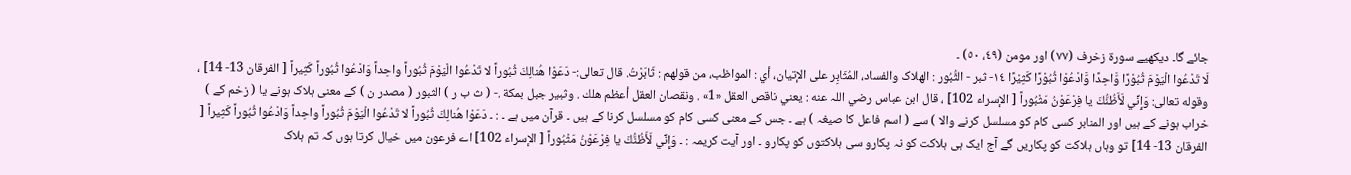جائے گا۔ دیکھیے سورة زخرف (٧٧) اور مومن (٤٩، ٥٠) ۔
لَا تَدْعُوا الْيَوْمَ ثُبُوْرًا وَّاحِدًا وَّادْعُوْا ثُبُوْرًا كَثِيْرًا ١٤- ثبر - الثُّبُور : الهلاک والفساد، المُثَابِر علی الإتيان، أي : المواظب، من قولهم : ثَابَرْتُ. قال تعالی:- دَعَوْا هُنالِكَ ثُبُوراً لا تَدْعُوا الْيَوْمَ ثُبُوراً واحِداً وَادْعُوا ثُبُوراً كَثِيراً [ الفرقان 13- 14] ، وقوله تعالی: وَإِنِّي لَأَظُنُّكَ يا فِرْعَوْنُ مَثْبُوراً [ الإسراء 102] ، قال ابن عباس رضي اللہ عنه : يعني ناقص العقل «1» . ونقصان العقل أعظم هلك . وثبیر جبل بمكة .- ( ث ب ر ) الثبور ( مصدر ن ) کے معنی ہلاک ہونے یا ( زخم کے ) خراب ہونے کے ہیں اور المنابر کسی کام کو مسلسل کرنے والا ) سے ( اسم فاعل کا صیغہ ) ہے ۔ جس کے معنی کسی کام کو مسلسل کرنا کے ہیں ۔ قرآن میں ہے ۔ : ۔ دَعَوْا هُنالِكَ ثُبُوراً لا تَدْعُوا الْيَوْمَ ثُبُوراً واحِداً وَادْعُوا ثُبُوراً كَثِيراً [ الفرقان 13- 14] تو وہاں ہلاکت کو پکاریں گے آج ایک ہی ہلاکت کو نہ پکارو سی ہلاکتوں کو پکارو ۔ اور آیت کریمہ : ۔ وَإِنِّي لَأَظُنُّكَ يا فِرْعَوْنُ مَثْبُوراً [ الإسراء 102] اے فرعون میں خیال کرتا ہوں کہ تم ہلاک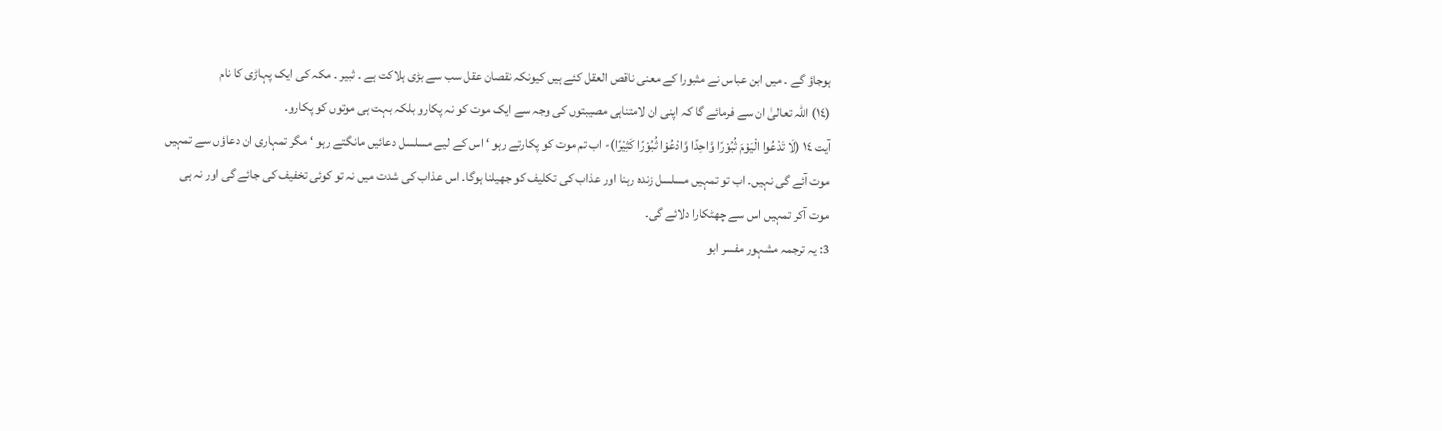ہوجاؤ گے ۔ میں ابن عباس نے مثبورا کے معنی ناقص العقل کئے ہیں کیونکہ نقصان عقل سب سے بڑی ہلاکت ہے ۔ ثبیر ۔ مکہ کی ایک پہاڑی کا نام
(١٤) اللہ تعالیٰ ان سے فرمائے گا کہ اپنی ان لامتناہی مصیبتوں کی وجہ سے ایک موت کو نہ پکارو بلکہ بہت ہی موتوں کو پکارو۔
آیت ١٤ (لَا تَدْعُوا الْیَوْمَ ثُبُوْرًا وَّاحِدًا وَّادْعُوْا ثُبُوْرًا کَثِیْرًا)- اب تم موت کو پکارتے رہو ‘ اس کے لیے مسلسل دعائیں مانگتے رہو ‘ مگر تمہاری ان دعاؤں سے تمہیں موت آئے گی نہیں۔ اب تو تمہیں مسلسل زندہ رہنا اور عذاب کی تکلیف کو جھیلنا ہوگا۔ اس عذاب کی شدت میں نہ تو کوئی تخفیف کی جائے گی اور نہ ہی موت آکر تمہیں اس سے چھٹکارا دلائے گی۔
3: یہ ترجمہ مشہور مفسر ابو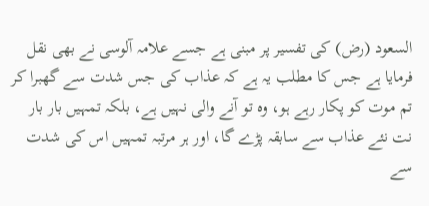السعود (رض) کی تفسیر پر مبنی ہے جسے علامہ آلوسی نے بھی نقل فرمایا ہے جس کا مطلب یہ ہے کہ عذاب کی جس شدت سے گھبرا کر تم موت کو پکار رہے ہو، وہ تو آنے والی نہیں ہے، بلکہ تمہیں بار بار نت نئے عذاب سے سابقہ پڑے گا، اور ہر مرتبہ تمہیں اس کی شدت سے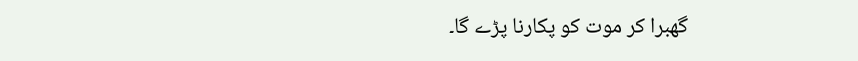گھبرا کر موت کو پکارنا پڑے گا۔